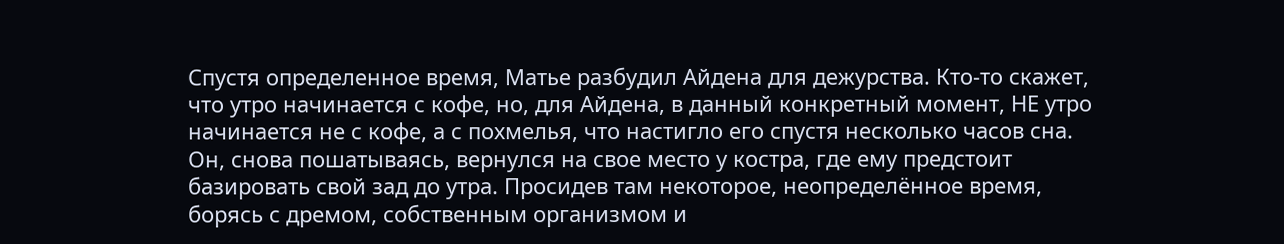Спустя определенное время, Матье разбудил Айдена для дежурства. Кто-то скажет, что утро начинается с кофе, но, для Айдена, в данный конкретный момент, НЕ утро начинается не с кофе, а с похмелья, что настигло его спустя несколько часов сна.
Он, снова пошатываясь, вернулся на свое место у костра, где ему предстоит базировать свой зад до утра. Просидев там некоторое, неопределённое время, борясь с дремом, собственным организмом и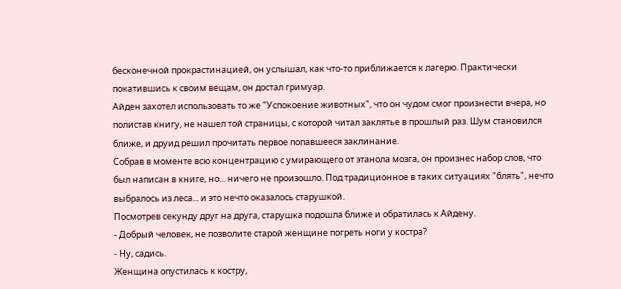бесконечной прокрастинацией, он услышал, как что-то приближается к лагерю. Практически покатившись к своим вещам, он достал гримуар.
Айден захотел использовать то же "Успокоение животных", что он чудом смог произнести вчера, но полистав книгу, не нашел той страницы, с которой читал заклятье в прошлый раз. Шум становился ближе, и друид решил прочитать первое попавшееся заклинание.
Собрав в моменте всю концентрацию с умирающего от этанола мозга, он произнес набор слов, что был написан в книге, но... ничего не произошло. Под традиционное в таких ситуациях "блять", нечто выбралось из леса... и это нечто оказалось старушкой.
Посмотрев секунду друг на друга, старушка подошла ближе и обратилась к Айдену.
- Добрый человек, не позволите старой женщине погреть ноги у костра?
- Ну, садись.
Женщина опустилась к костру,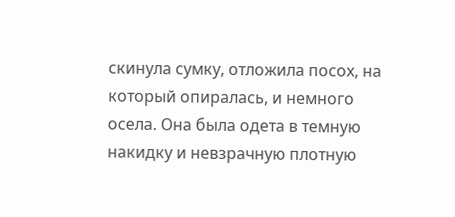скинула сумку, отложила посох, на который опиралась, и немного осела. Она была одета в темную накидку и невзрачную плотную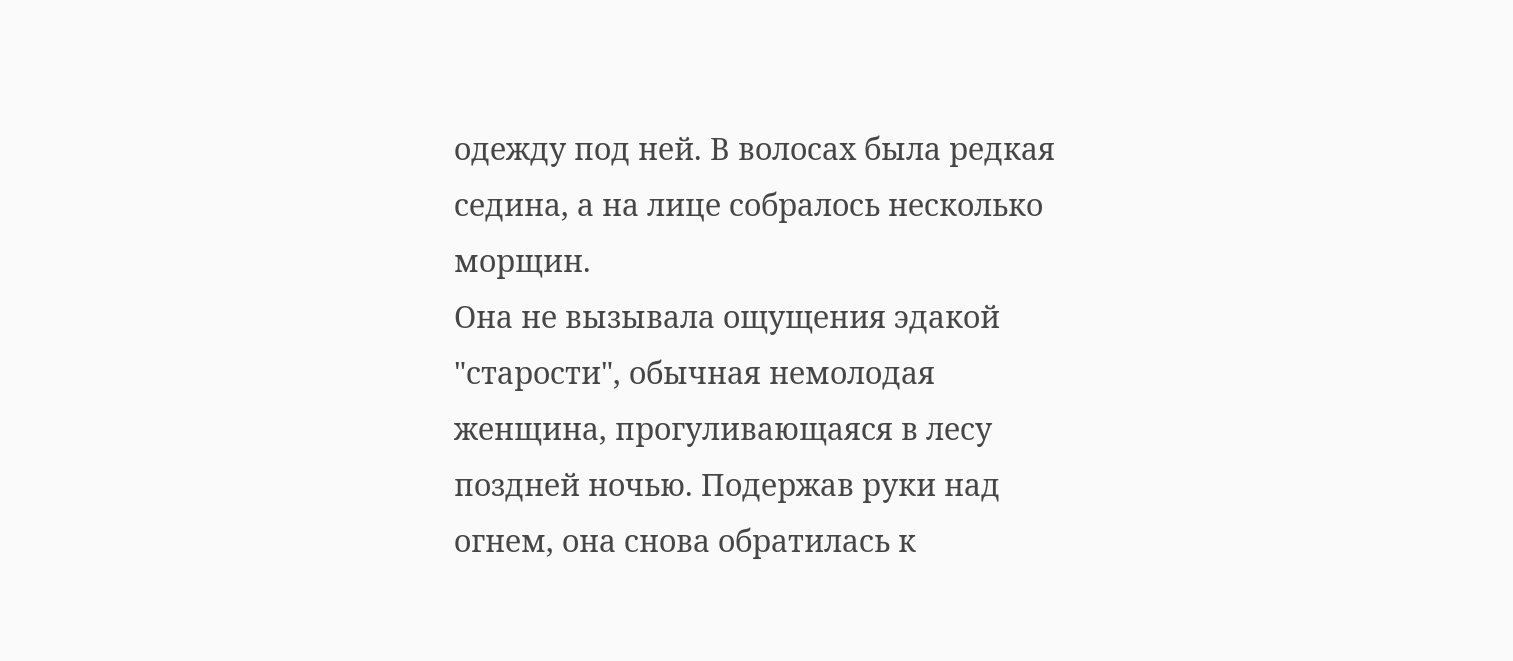одежду под ней. В волосах была редкая седина, а на лице собралось несколько морщин.
Она не вызывала ощущения эдакой "старости", обычная немолодая женщина, прогуливающаяся в лесу поздней ночью. Подержав руки над огнем, она снова обратилась к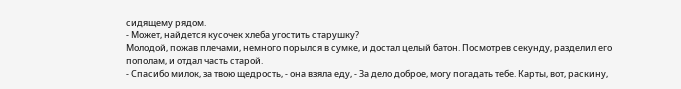сидящему рядом.
- Может, найдется кусочек хлеба угостить старушку?
Молодой, пожав плечами, немного порылся в сумке, и достал целый батон. Посмотрев секунду, разделил его пополам, и отдал часть старой.
- Спасибо милок, за твою щедрость, - она взяла еду, - За дело доброе, могу погадать тебе. Карты, вот, раскину,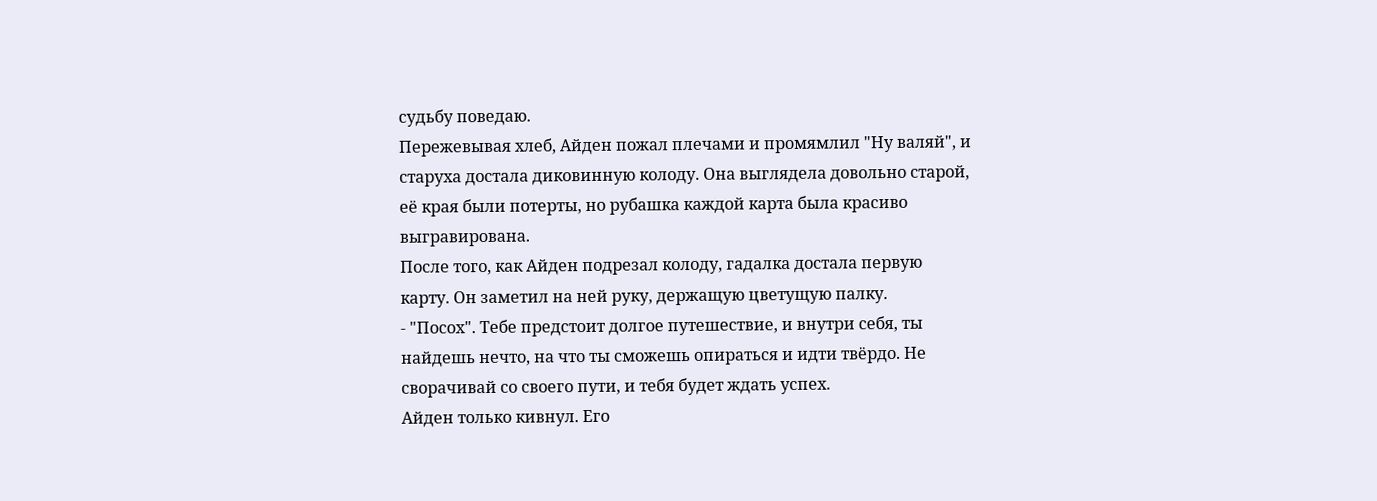судьбу поведаю.
Пережевывая хлеб, Айден пожал плечами и промямлил "Ну валяй", и старуха достала диковинную колоду. Она выглядела довольно старой, её края были потерты, но рубашка каждой карта была красиво выгравирована.
После того, как Айден подрезал колоду, гадалка достала первую карту. Он заметил на ней руку, держащую цветущую палку.
- "Посох". Тебе предстоит долгое путешествие, и внутри себя, ты найдешь нечто, на что ты сможешь опираться и идти твёрдо. Не сворачивай со своего пути, и тебя будет ждать успех.
Айден только кивнул. Его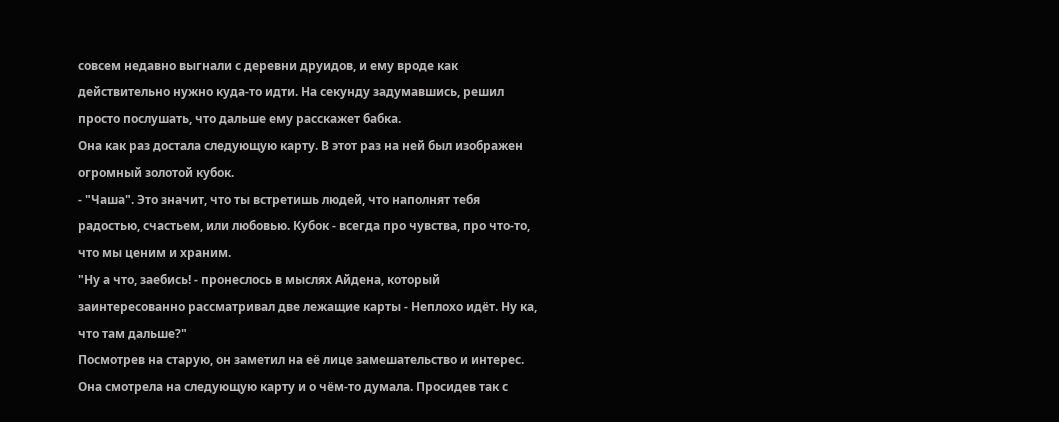совсем недавно выгнали с деревни друидов, и ему вроде как действительно нужно куда-то идти. На секунду задумавшись, решил просто послушать, что дальше ему расскажет бабка.
Она как раз достала следующую карту. В этот раз на ней был изображен огромный золотой кубок.
- "Чаша". Это значит, что ты встретишь людей, что наполнят тебя радостью, счастьем, или любовью. Кубок - всегда про чувства, про что-то, что мы ценим и храним.
"Ну а что, заебись! - пронеслось в мыслях Айдена, который заинтересованно рассматривал две лежащие карты - Неплохо идёт. Ну ка, что там дальше?"
Посмотрев на старую, он заметил на её лице замешательство и интерес. Она смотрела на следующую карту и о чём-то думала. Просидев так с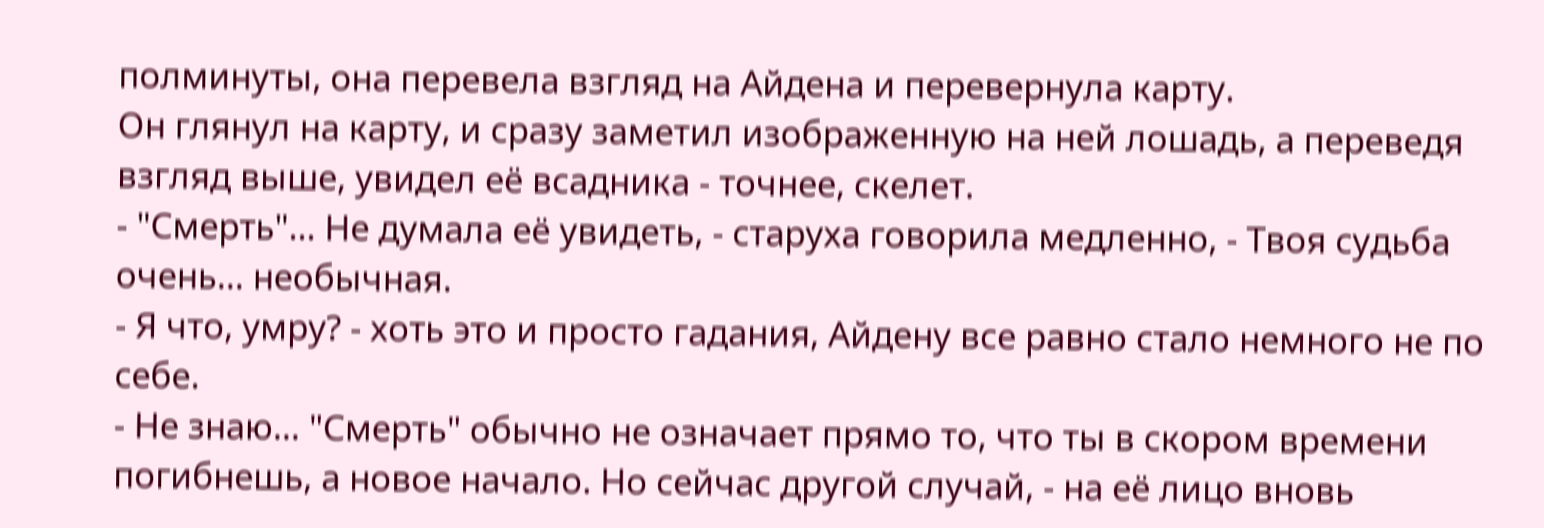полминуты, она перевела взгляд на Айдена и перевернула карту.
Он глянул на карту, и сразу заметил изображенную на ней лошадь, а переведя взгляд выше, увидел её всадника - точнее, скелет.
- "Смерть"... Не думала её увидеть, - старуха говорила медленно, - Твоя судьба очень... необычная.
- Я что, умру? - хоть это и просто гадания, Айдену все равно стало немного не по себе.
- Не знаю... "Смерть" обычно не означает прямо то, что ты в скором времени погибнешь, а новое начало. Но сейчас другой случай, - на её лицо вновь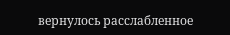вернулось расслабленное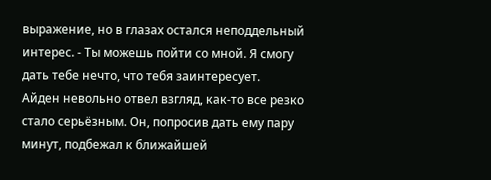выражение, но в глазах остался неподдельный интерес. - Ты можешь пойти со мной. Я смогу дать тебе нечто, что тебя заинтересует.
Айден невольно отвел взгляд, как-то все резко стало серьёзным. Он, попросив дать ему пару минут, подбежал к ближайшей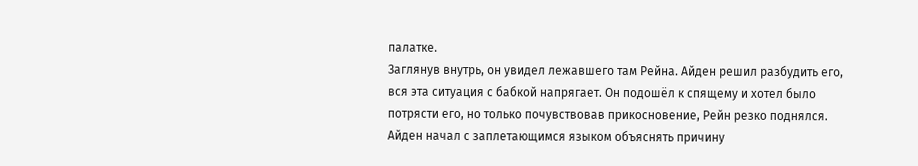палатке.
Заглянув внутрь, он увидел лежавшего там Рейна. Айден решил разбудить его, вся эта ситуация с бабкой напрягает. Он подошёл к спящему и хотел было потрясти его, но только почувствовав прикосновение, Рейн резко поднялся. Айден начал с заплетающимся языком объяснять причину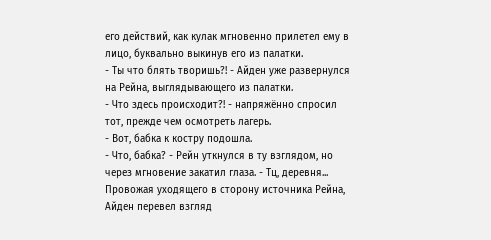его действий, как кулак мгновенно прилетел ему в лицо, буквально выкинув его из палатки.
- Ты что блять творишь?! - Айден уже развернулся на Рейна, выглядывающего из палатки.
- Что здесь происходит?! - напряжённо спросил тот, прежде чем осмотреть лагерь.
- Вот, бабка к костру подошла.
- Что, бабка? - Рейн уткнулся в ту взглядом, но через мгновение закатил глаза. - Тц, деревня...
Провожая уходящего в сторону источника Рейна, Айден перевел взгляд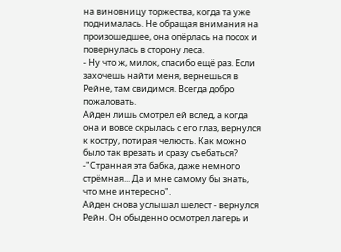на виновницу торжества, когда та уже поднималась. Не обращая внимания на произошедшее, она опёрлась на посох и повернулась в сторону леса.
- Ну что ж, милок, спасибо ещё раз. Если захочешь найти меня, вернешься в Рейне, там свидимся. Всегда добро пожаловать.
Айден лишь смотрел ей вслед, а когда она и вовсе скрылась с его глаз, вернулся к костру, потирая челюсть. Как можно было так врезать и сразу съебаться?
-"Странная эта бабка, даже немного стрёмная... Да и мне самому бы знать, что мне интересно".
Айден снова услышал шелест - вернулся Рейн. Он обыденно осмотрел лагерь и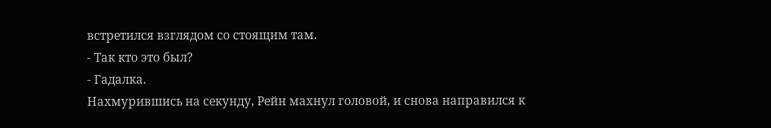встретился взглядом со стоящим там.
- Так кто это был?
- Гадалка.
Нахмурившись на секунду, Рейн махнул головой, и снова направился к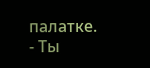палатке.
- Ты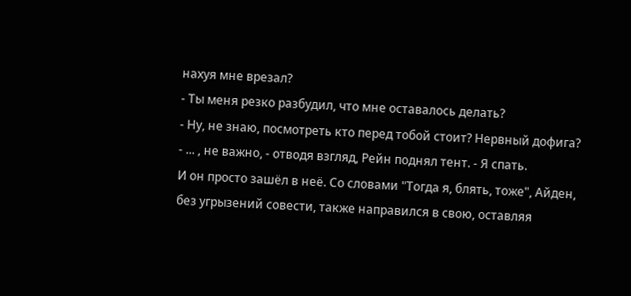нахуя мне врезал?
- Ты меня резко разбудил, что мне оставалось делать?
- Ну, не знаю, посмотреть кто перед тобой стоит? Нервный дофига?
- ... , не важно, - отводя взгляд, Рейн поднял тент. - Я спать.
И он просто зашёл в неё. Со словами "Тогда я, блять, тоже", Айден, без угрызений совести, также направился в свою, оставляя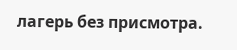лагерь без присмотра.